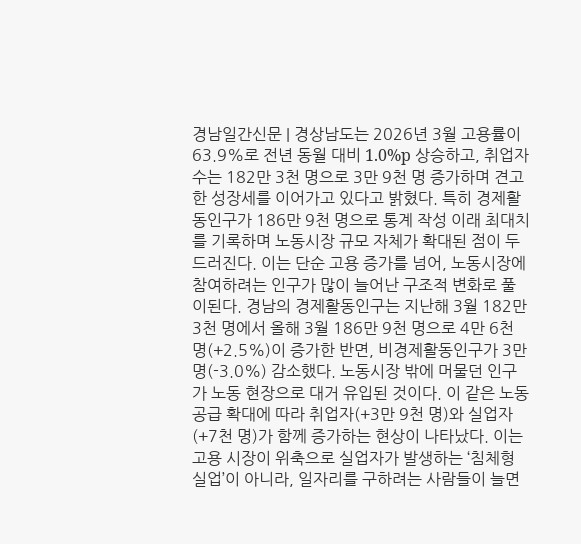경남일간신문 | 경상남도는 2026년 3월 고용률이 63.9%로 전년 동월 대비 1.0%p 상승하고, 취업자 수는 182만 3천 명으로 3만 9천 명 증가하며 견고한 성장세를 이어가고 있다고 밝혔다. 특히 경제활동인구가 186만 9천 명으로 통계 작성 이래 최대치를 기록하며 노동시장 규모 자체가 확대된 점이 두드러진다. 이는 단순 고용 증가를 넘어, 노동시장에 참여하려는 인구가 많이 늘어난 구조적 변화로 풀이된다. 경남의 경제활동인구는 지난해 3월 182만 3천 명에서 올해 3월 186만 9천 명으로 4만 6천 명(+2.5%)이 증가한 반면, 비경제활동인구가 3만 명(-3.0%) 감소했다. 노동시장 밖에 머물던 인구가 노동 현장으로 대거 유입된 것이다. 이 같은 노동 공급 확대에 따라 취업자(+3만 9천 명)와 실업자(+7천 명)가 함께 증가하는 현상이 나타났다. 이는 고용 시장이 위축으로 실업자가 발생하는 ‘침체형 실업’이 아니라, 일자리를 구하려는 사람들이 늘면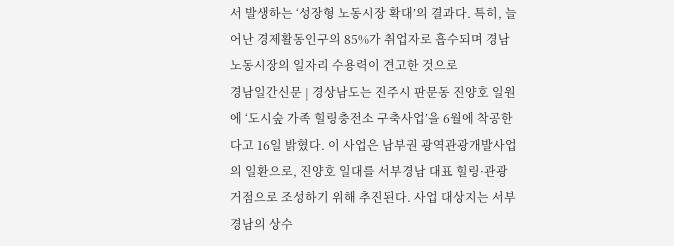서 발생하는 ‘성장형 노동시장 확대’의 결과다. 특히, 늘어난 경제활동인구의 85%가 취업자로 흡수되며 경남 노동시장의 일자리 수용력이 견고한 것으로
경남일간신문 | 경상남도는 진주시 판문동 진양호 일원에 ‘도시숲 가족 힐링충전소 구축사업’을 6월에 착공한다고 16일 밝혔다. 이 사업은 남부권 광역관광개발사업의 일환으로, 진양호 일대를 서부경남 대표 힐링·관광 거점으로 조성하기 위해 추진된다. 사업 대상지는 서부경남의 상수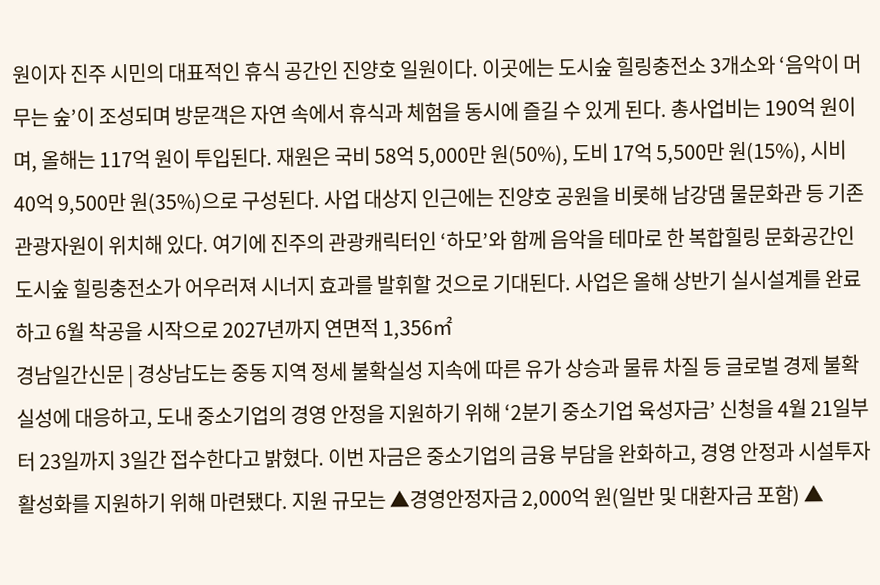원이자 진주 시민의 대표적인 휴식 공간인 진양호 일원이다. 이곳에는 도시숲 힐링충전소 3개소와 ‘음악이 머무는 숲’이 조성되며 방문객은 자연 속에서 휴식과 체험을 동시에 즐길 수 있게 된다. 총사업비는 190억 원이며, 올해는 117억 원이 투입된다. 재원은 국비 58억 5,000만 원(50%), 도비 17억 5,500만 원(15%), 시비 40억 9,500만 원(35%)으로 구성된다. 사업 대상지 인근에는 진양호 공원을 비롯해 남강댐 물문화관 등 기존 관광자원이 위치해 있다. 여기에 진주의 관광캐릭터인 ‘하모’와 함께 음악을 테마로 한 복합힐링 문화공간인 도시숲 힐링충전소가 어우러져 시너지 효과를 발휘할 것으로 기대된다. 사업은 올해 상반기 실시설계를 완료하고 6월 착공을 시작으로 2027년까지 연면적 1,356㎡
경남일간신문 | 경상남도는 중동 지역 정세 불확실성 지속에 따른 유가 상승과 물류 차질 등 글로벌 경제 불확실성에 대응하고, 도내 중소기업의 경영 안정을 지원하기 위해 ‘2분기 중소기업 육성자금’ 신청을 4월 21일부터 23일까지 3일간 접수한다고 밝혔다. 이번 자금은 중소기업의 금융 부담을 완화하고, 경영 안정과 시설투자 활성화를 지원하기 위해 마련됐다. 지원 규모는 ▲경영안정자금 2,000억 원(일반 및 대환자금 포함) ▲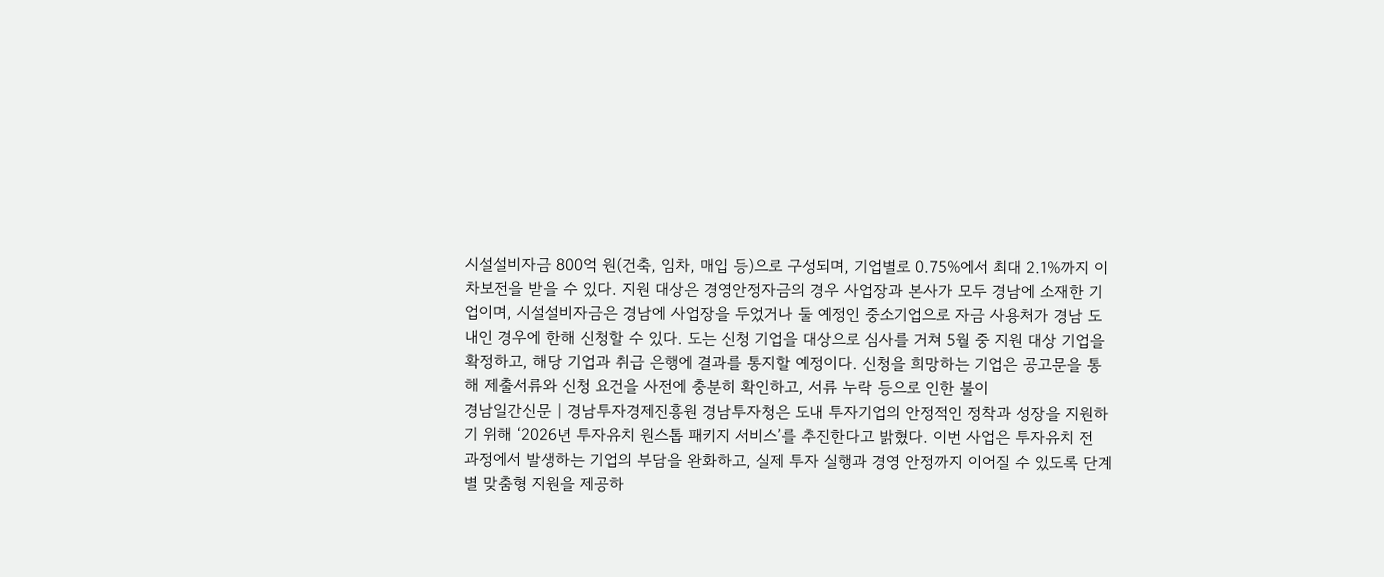시설설비자금 800억 원(건축, 임차, 매입 등)으로 구성되며, 기업별로 0.75%에서 최대 2.1%까지 이차보전을 받을 수 있다. 지원 대상은 경영안정자금의 경우 사업장과 본사가 모두 경남에 소재한 기업이며, 시설설비자금은 경남에 사업장을 두었거나 둘 예정인 중소기업으로 자금 사용처가 경남 도내인 경우에 한해 신청할 수 있다. 도는 신청 기업을 대상으로 심사를 거쳐 5월 중 지원 대상 기업을 확정하고, 해당 기업과 취급 은행에 결과를 통지할 예정이다. 신청을 희망하는 기업은 공고문을 통해 제출서류와 신청 요건을 사전에 충분히 확인하고, 서류 누락 등으로 인한 불이
경남일간신문 | 경남투자경제진흥원 경남투자청은 도내 투자기업의 안정적인 정착과 성장을 지원하기 위해 ‘2026년 투자유치 원스톱 패키지 서비스’를 추진한다고 밝혔다. 이번 사업은 투자유치 전 과정에서 발생하는 기업의 부담을 완화하고, 실제 투자 실행과 경영 안정까지 이어질 수 있도록 단계별 맞춤형 지원을 제공하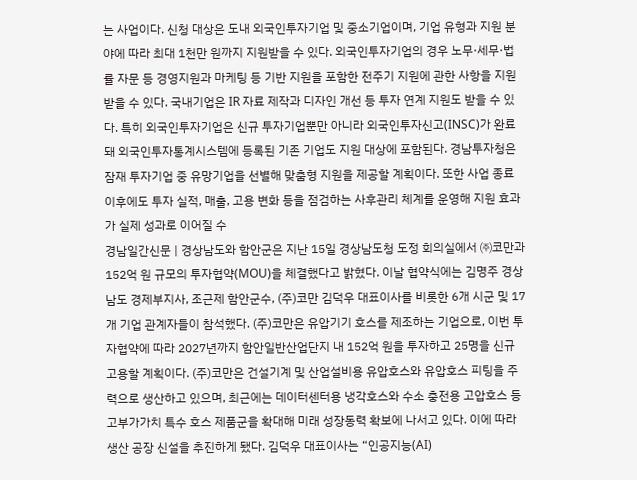는 사업이다. 신청 대상은 도내 외국인투자기업 및 중소기업이며, 기업 유형과 지원 분야에 따라 최대 1천만 원까지 지원받을 수 있다. 외국인투자기업의 경우 노무·세무·법률 자문 등 경영지원과 마케팅 등 기반 지원을 포함한 전주기 지원에 관한 사항을 지원받을 수 있다. 국내기업은 IR 자료 제작과 디자인 개선 등 투자 연계 지원도 받을 수 있다. 특히 외국인투자기업은 신규 투자기업뿐만 아니라 외국인투자신고(INSC)가 완료돼 외국인투자통계시스템에 등록된 기존 기업도 지원 대상에 포함된다. 경남투자청은 잠재 투자기업 중 유망기업을 선별해 맞춤형 지원을 제공할 계획이다. 또한 사업 종료 이후에도 투자 실적, 매출, 고용 변화 등을 점검하는 사후관리 체계를 운영해 지원 효과가 실제 성과로 이어질 수
경남일간신문 | 경상남도와 함안군은 지난 15일 경상남도청 도정 회의실에서 ㈜코만과 152억 원 규모의 투자협약(MOU)을 체결했다고 밝혔다. 이날 협약식에는 김명주 경상남도 경제부지사, 조근제 함안군수, (주)코만 김덕우 대표이사를 비롯한 6개 시군 및 17개 기업 관계자들이 참석했다. (주)코만은 유압기기 호스를 제조하는 기업으로, 이번 투자협약에 따라 2027년까지 함안일반산업단지 내 152억 원을 투자하고 25명을 신규 고용할 계획이다. (주)코만은 건설기계 및 산업설비용 유압호스와 유압호스 피팅을 주력으로 생산하고 있으며, 최근에는 데이터센터용 냉각호스와 수소 충전용 고압호스 등 고부가가치 특수 호스 제품군을 확대해 미래 성장동력 확보에 나서고 있다. 이에 따라 생산 공장 신설을 추진하게 됐다. 김덕우 대표이사는 “인공지능(AI)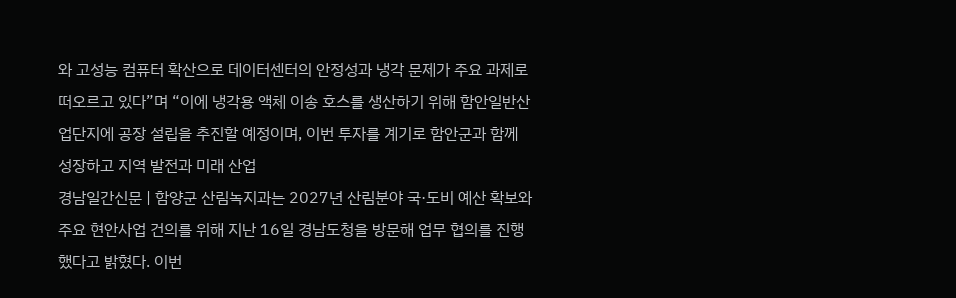와 고성능 컴퓨터 확산으로 데이터센터의 안정성과 냉각 문제가 주요 과제로 떠오르고 있다”며 “이에 냉각용 액체 이송 호스를 생산하기 위해 함안일반산업단지에 공장 설립을 추진할 예정이며, 이번 투자를 계기로 함안군과 함께 성장하고 지역 발전과 미래 산업
경남일간신문 | 함양군 산림녹지과는 2027년 산림분야 국·도비 예산 확보와 주요 현안사업 건의를 위해 지난 16일 경남도청을 방문해 업무 협의를 진행했다고 밝혔다. 이번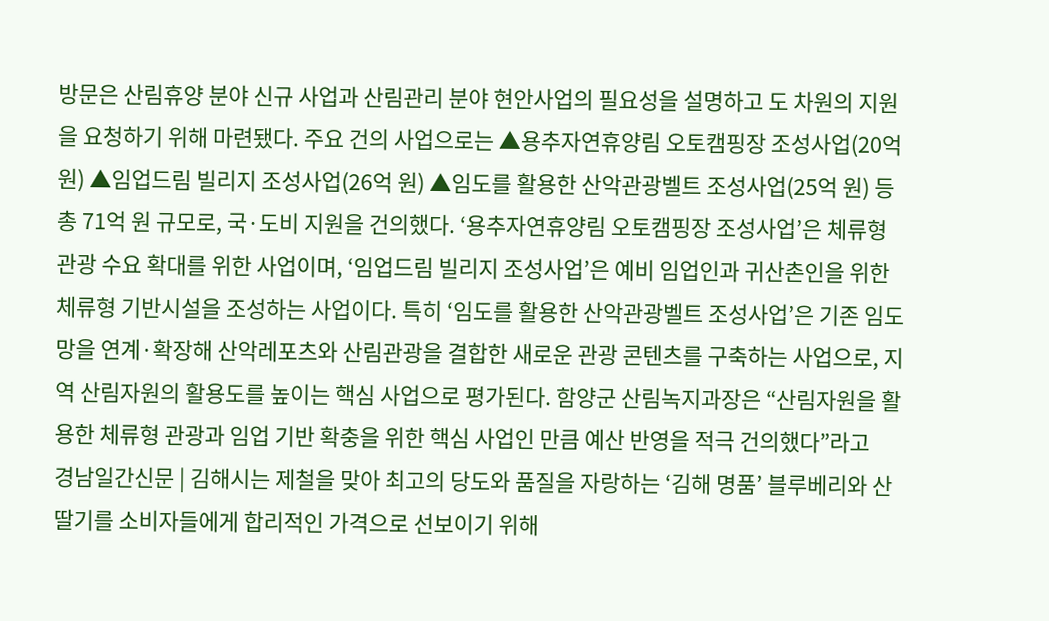방문은 산림휴양 분야 신규 사업과 산림관리 분야 현안사업의 필요성을 설명하고 도 차원의 지원을 요청하기 위해 마련됐다. 주요 건의 사업으로는 ▲용추자연휴양림 오토캠핑장 조성사업(20억 원) ▲임업드림 빌리지 조성사업(26억 원) ▲임도를 활용한 산악관광벨트 조성사업(25억 원) 등 총 71억 원 규모로, 국·도비 지원을 건의했다. ‘용추자연휴양림 오토캠핑장 조성사업’은 체류형 관광 수요 확대를 위한 사업이며, ‘임업드림 빌리지 조성사업’은 예비 임업인과 귀산촌인을 위한 체류형 기반시설을 조성하는 사업이다. 특히 ‘임도를 활용한 산악관광벨트 조성사업’은 기존 임도망을 연계·확장해 산악레포츠와 산림관광을 결합한 새로운 관광 콘텐츠를 구축하는 사업으로, 지역 산림자원의 활용도를 높이는 핵심 사업으로 평가된다. 함양군 산림녹지과장은 “산림자원을 활용한 체류형 관광과 임업 기반 확충을 위한 핵심 사업인 만큼 예산 반영을 적극 건의했다”라고
경남일간신문 | 김해시는 제철을 맞아 최고의 당도와 품질을 자랑하는 ‘김해 명품’ 블루베리와 산딸기를 소비자들에게 합리적인 가격으로 선보이기 위해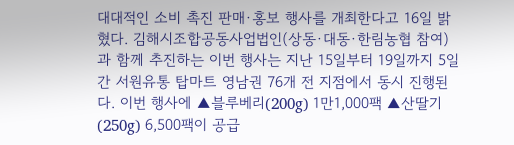대대적인 소비 촉진 판매·홍보 행사를 개최한다고 16일 밝혔다. 김해시조합공동사업법인(상동·대동·한림농협 참여)과 함께 추진하는 이번 행사는 지난 15일부터 19일까지 5일간 서원유통 탑마트 영남권 76개 전 지점에서 동시 진행된다. 이번 행사에 ▲블루베리(200g) 1만1,000팩 ▲산딸기(250g) 6,500팩이 공급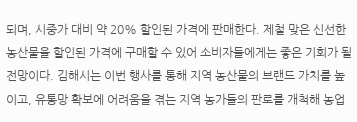되며, 시중가 대비 약 20% 할인된 가격에 판매한다. 제철 맞은 신선한 농산물을 할인된 가격에 구매할 수 있어 소비자들에게는 좋은 기회가 될 전망이다. 김해시는 이번 행사를 통해 지역 농산물의 브랜드 가치를 높이고, 유통망 확보에 어려움을 겪는 지역 농가들의 판로를 개척해 농업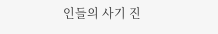인들의 사기 진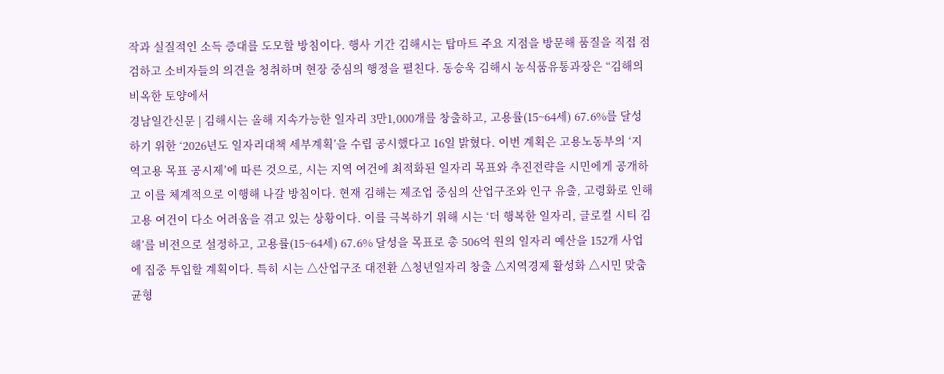작과 실질적인 소득 증대를 도모할 방침이다. 행사 기간 김해시는 탑마트 주요 지점을 방문해 품질을 직접 점검하고 소비자들의 의견을 청취하며 현장 중심의 행정을 펼친다. 동승욱 김해시 농식품유통과장은 “김해의 비옥한 토양에서
경남일간신문 | 김해시는 올해 지속가능한 일자리 3만1,000개를 창출하고, 고용률(15~64세) 67.6%를 달성하기 위한 ‘2026년도 일자리대책 세부계획’을 수립 공시했다고 16일 밝혔다. 이번 계획은 고용노동부의 ‘지역고용 목표 공시제’에 따른 것으로, 시는 지역 여건에 최적화된 일자리 목표와 추진전략을 시민에게 공개하고 이를 체계적으로 이행해 나갈 방침이다. 현재 김해는 제조업 중심의 산업구조와 인구 유출, 고령화로 인해 고용 여건이 다소 어려움을 겪고 있는 상황이다. 이를 극복하기 위해 시는 ‘더 행복한 일자리, 글로컬 시티 김해’를 비전으로 설정하고, 고용률(15~64세) 67.6% 달성을 목표로 총 506억 원의 일자리 예산을 152개 사업에 집중 투입할 계획이다. 특히 시는 △산업구조 대전환 △청년일자리 창출 △지역경제 활성화 △시민 맞춤 균형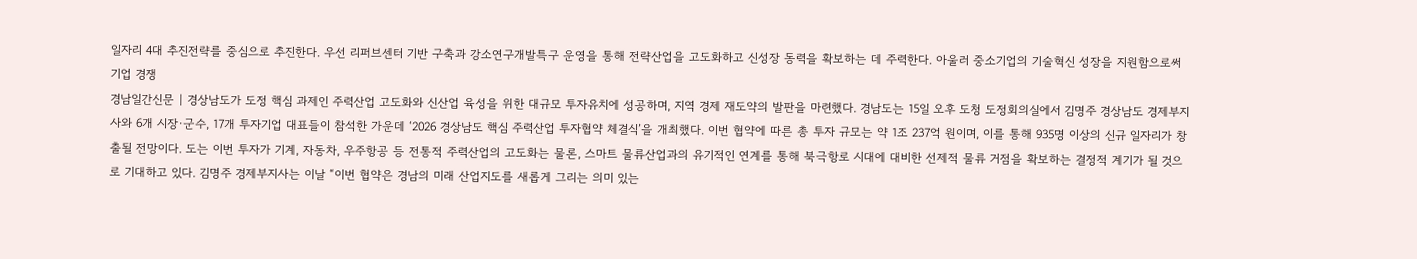일자리 4대 추진전략를 중심으로 추진한다. 우선 리퍼브센터 기반 구축과 강소연구개발특구 운영을 통해 전략산업을 고도화하고 신성장 동력을 확보하는 데 주력한다. 아울러 중소기업의 기술혁신 성장을 지원함으로써 기업 경쟁
경남일간신문 | 경상남도가 도정 핵심 과제인 주력산업 고도화와 신산업 육성을 위한 대규모 투자유치에 성공하며, 지역 경제 재도약의 발판을 마련했다. 경남도는 15일 오후 도청 도정회의실에서 김명주 경상남도 경제부지사와 6개 시장·군수, 17개 투자기업 대표들이 참석한 가운데 ‘2026 경상남도 핵심 주력산업 투자협약 체결식’을 개최했다. 이번 협약에 따른 총 투자 규모는 약 1조 237억 원이며, 이를 통해 935명 이상의 신규 일자리가 창출될 전망이다. 도는 이번 투자가 기계, 자동차, 우주항공 등 전통적 주력산업의 고도화는 물론, 스마트 물류산업과의 유기적인 연계를 통해 북극항로 시대에 대비한 선제적 물류 거점을 확보하는 결정적 계기가 될 것으로 기대하고 있다. 김명주 경제부지사는 이날 “이번 협약은 경남의 미래 산업지도를 새롭게 그리는 의미 있는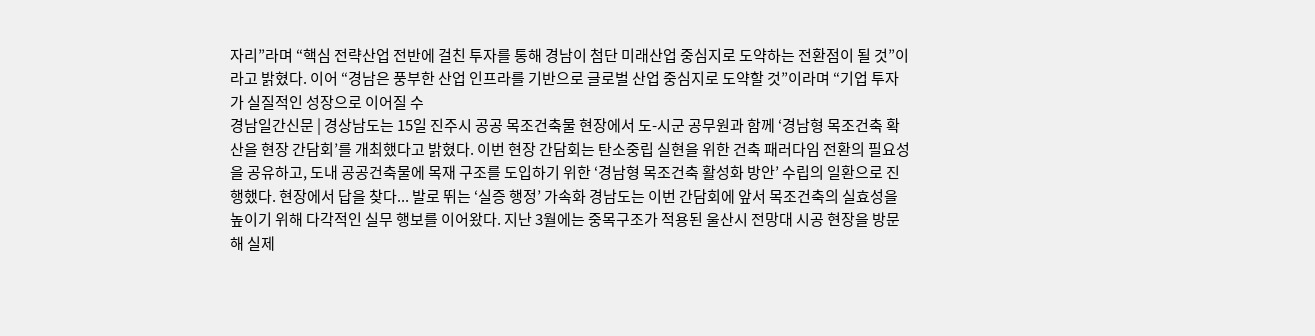자리”라며 “핵심 전략산업 전반에 걸친 투자를 통해 경남이 첨단 미래산업 중심지로 도약하는 전환점이 될 것”이라고 밝혔다. 이어 “경남은 풍부한 산업 인프라를 기반으로 글로벌 산업 중심지로 도약할 것”이라며 “기업 투자가 실질적인 성장으로 이어질 수
경남일간신문 | 경상남도는 15일 진주시 공공 목조건축물 현장에서 도-시군 공무원과 함께 ‘경남형 목조건축 확산을 현장 간담회’를 개최했다고 밝혔다. 이번 현장 간담회는 탄소중립 실현을 위한 건축 패러다임 전환의 필요성을 공유하고, 도내 공공건축물에 목재 구조를 도입하기 위한 ‘경남형 목조건축 활성화 방안’ 수립의 일환으로 진행했다. 현장에서 답을 찾다... 발로 뛰는 ‘실증 행정’ 가속화 경남도는 이번 간담회에 앞서 목조건축의 실효성을 높이기 위해 다각적인 실무 행보를 이어왔다. 지난 3월에는 중목구조가 적용된 울산시 전망대 시공 현장을 방문해 실제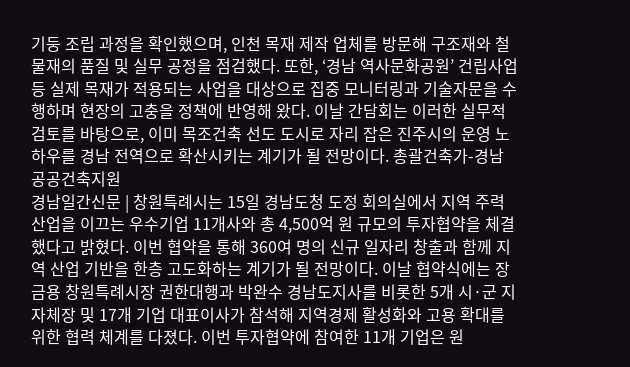기둥 조립 과정을 확인했으며, 인천 목재 제작 업체를 방문해 구조재와 철물재의 품질 및 실무 공정을 점검했다. 또한, ‘경남 역사문화공원’ 건립사업 등 실제 목재가 적용되는 사업을 대상으로 집중 모니터링과 기술자문을 수행하며 현장의 고충을 정책에 반영해 왔다. 이날 간담회는 이러한 실무적 검토를 바탕으로, 이미 목조건축 선도 도시로 자리 잡은 진주시의 운영 노하우를 경남 전역으로 확산시키는 계기가 될 전망이다. 총괄건축가-경남 공공건축지원
경남일간신문 | 창원특례시는 15일 경남도청 도정 회의실에서 지역 주력산업을 이끄는 우수기업 11개사와 총 4,500억 원 규모의 투자협약을 체결했다고 밝혔다. 이번 협약을 통해 360여 명의 신규 일자리 창출과 함께 지역 산업 기반을 한층 고도화하는 계기가 될 전망이다. 이날 협약식에는 장금용 창원특례시장 권한대행과 박완수 경남도지사를 비롯한 5개 시·군 지자체장 및 17개 기업 대표이사가 참석해 지역경제 활성화와 고용 확대를 위한 협력 체계를 다졌다. 이번 투자협약에 참여한 11개 기업은 원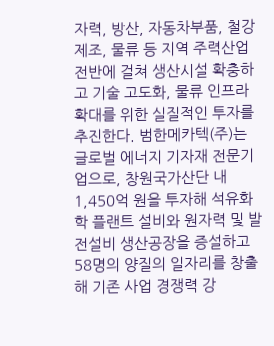자력, 방산, 자동차부품, 철강 제조, 물류 등 지역 주력산업 전반에 걸쳐 생산시설 확충하고 기술 고도화, 물류 인프라 확대를 위한 실질적인 투자를 추진한다. 범한메카텍(주)는 글로벌 에너지 기자재 전문기업으로, 창원국가산단 내 1,450억 원을 투자해 석유화학 플랜트 설비와 원자력 및 발전설비 생산공장을 증설하고 58명의 양질의 일자리를 창출해 기존 사업 경쟁력 강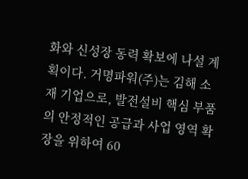화와 신성장 동력 확보에 나설 계획이다. 거명파워(주)는 김해 소재 기업으로, 발전설비 핵심 부품의 안정적인 공급과 사업 영역 확장을 위하여 60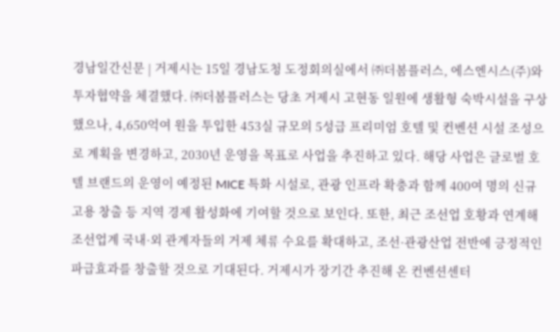경남일간신문 | 거제시는 15일 경남도청 도정회의실에서 ㈜더봄플러스, 에스엔시스(주)와 투자협약을 체결했다. ㈜더봄플러스는 당초 거제시 고현동 일원에 생활형 숙박시설을 구상했으나, 4,650억여 원을 투입한 453실 규모의 5성급 프리미엄 호텔 및 컨벤션 시설 조성으로 계획을 변경하고, 2030년 운영을 목표로 사업을 추진하고 있다. 해당 사업은 글로벌 호텔 브랜드의 운영이 예정된 MICE 특화 시설로, 관광 인프라 확충과 함께 400여 명의 신규 고용 창출 등 지역 경제 활성화에 기여할 것으로 보인다. 또한, 최근 조선업 호황과 연계해 조선업계 국내·외 관계자들의 거제 체류 수요를 확대하고, 조선·관광산업 전반에 긍정적인 파급효과를 창출할 것으로 기대된다. 거제시가 장기간 추진해 온 컨벤션센터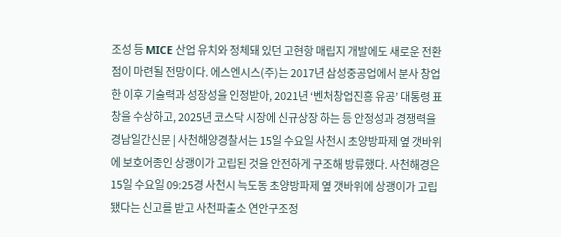조성 등 MICE 산업 유치와 정체돼 있던 고현항 매립지 개발에도 새로운 전환점이 마련될 전망이다. 에스엔시스(주)는 2017년 삼성중공업에서 분사 창업한 이후 기술력과 성장성을 인정받아, 2021년 ‘벤처창업진흥 유공’ 대통령 표창을 수상하고, 2025년 코스닥 시장에 신규상장 하는 등 안정성과 경쟁력을
경남일간신문 | 사천해양경찰서는 15일 수요일 사천시 초양방파제 옆 갯바위에 보호어종인 상괭이가 고립된 것을 안전하게 구조해 방류했다. 사천해경은 15일 수요일 09:25경 사천시 늑도동 초양방파제 옆 갯바위에 상괭이가 고립됐다는 신고를 받고 사천파출소 연안구조정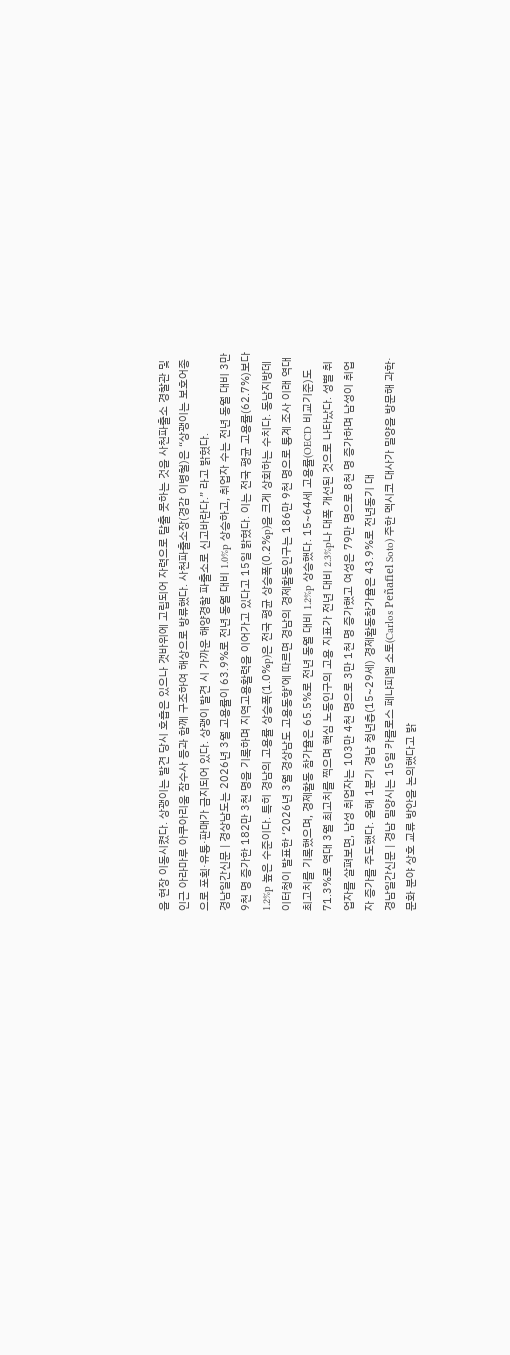을 현장 이동시켰다. 상괭이는 발견 당시 호흡은 있으나 갯바위에 고립되어 자력으로 탈출 못하는 것을 사천파출소 경찰관 및 인근 아라마루 아쿠아리움 잠수사 등과 함께 구조하여 해상으로 방류했다. 사천파출소장(경감 이병철)은 “상괭이는 보호어종으로 포획·유통·판매가 금지되어 있다. 상괭이 발견 시 가까운 해양경찰 파출소로 신고바란다.” 라고 밝혔다.
경남일간신문 | 경상남도는 2026년 3월 고용률이 63.9%로 전년 동월 대비 1.0%p 상승하고, 취업자 수는 전년 동월 대비 3만 9천 명 증가한 182만 3천 명을 기록하며 지역고용활력을 이어가고 있다고 15일 밝혔다. 이는 전국 평균 고용률(62.7%)보다 1.2%p 높은 수준이다. 특히 경남의 고용률 상승폭(1.0%p)은 전국 평균 상승폭(0.2%p)을 크게 상회하는 수치다. 동남지방데이터청이 발표한 ‘2026년 3월 경상남도 고용동향’에 따르면 경남의 경제활동인구는 186만 9천 명으로 통계 조사 이래 역대 최고치를 기록했으며, 경제활동 참가율은 65.5%로 전년 동월 대비 1.2%p 상승했다. 15~64세 고용률(OECD 비교기준)도 71.3%로 역대 3월 최고치를 찍으며 핵심 노동인구의 고용 지표가 전년 대비 2.3%p나 대폭 개선된 것으로 나타났다. 성별 취업자를 살펴보면, 남성 취업자는 103만 4천 명으로 3만 1천 명 증가했고 여성은 79만 명으로 8천 명 증가하며 남성이 취업자 증가를 주도했다. 올해 1분기 경남 청년층(15~29세) 경제활동참가율은 43.9%로 전년동기 대
경남일간신문 | 경남 밀양시는 15일 카를로스 페냐피엘 소토(Carlos Peñafiel Soto) 주한 멕시코 대사가 밀양을 방문해 과학·문화 분야 상호 교류 방안을 논의했다고 밝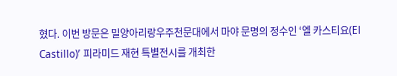혔다. 이번 방문은 밀양아리랑우주천문대에서 마야 문명의 정수인 ‘엘 카스티요(El Castillo)’ 피라미드 재현 특별전시를 개최한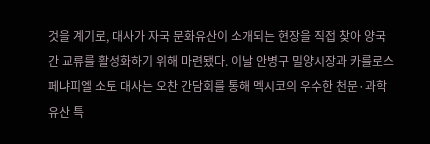것을 계기로, 대사가 자국 문화유산이 소개되는 현장을 직접 찾아 양국 간 교류를 활성화하기 위해 마련됐다. 이날 안병구 밀양시장과 카를로스 페냐피엘 소토 대사는 오찬 간담회를 통해 멕시코의 우수한 천문·과학 유산 특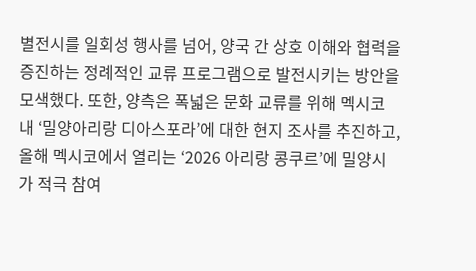별전시를 일회성 행사를 넘어, 양국 간 상호 이해와 협력을 증진하는 정례적인 교류 프로그램으로 발전시키는 방안을 모색했다. 또한, 양측은 폭넓은 문화 교류를 위해 멕시코 내 ‘밀양아리랑 디아스포라’에 대한 현지 조사를 추진하고, 올해 멕시코에서 열리는 ‘2026 아리랑 콩쿠르’에 밀양시가 적극 참여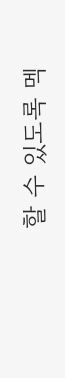할 수 있도록 멕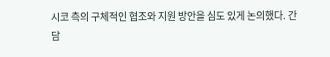시코 측의 구체적인 협조와 지원 방안을 심도 있게 논의했다. 간담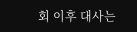회 이후 대사는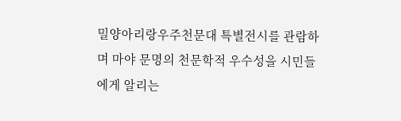밀양아리랑우주천문대 특별전시를 관람하며 마야 문명의 천문학적 우수성을 시민들에게 알리는